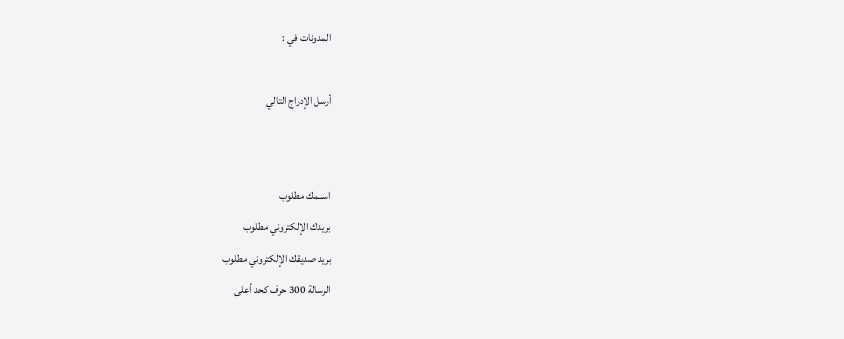المدونات في :

أرسل الإدراج التالي


اســمك مطلوب
بريدك الإلكتروني مطلوب
بريد صديقك الإلكتروني مطلوب
الرسالة 300 حرف كحد أعلى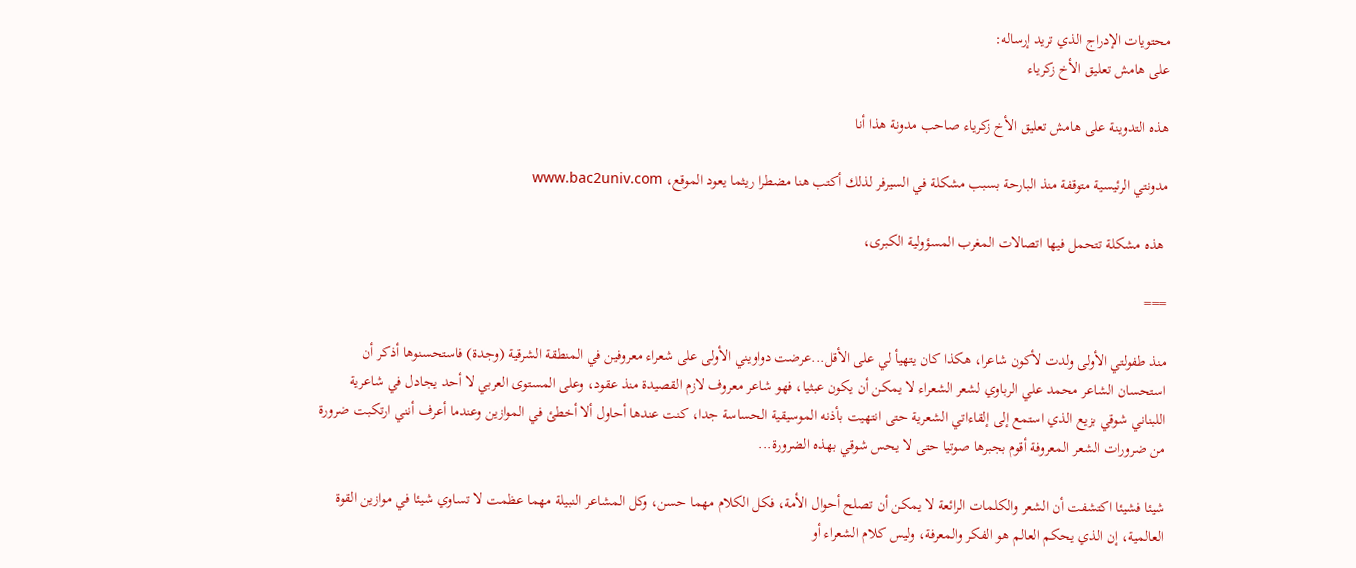محتويات الإدراج الذي تريد إرساله:
على هامش تعليق الأخ زكرياء

هذه التدوينة على هامش تعليق الأخ زكرياء صاحب مدونة هذا أنا

مدونتي الرئيسية متوقفة منذ البارحة بسبب مشكلة في السيرفر لذلك أكتب هنا مضطرا ريثما يعود الموقع، www.bac2univ.com

 هذه مشكلة تتحمل فيها اتصالات المغرب المسؤولية الكبرى،

===

منذ طفولتي الأولى ولدت لأكون شاعرا، هكذا كان يتهيأ لي على الأقل...عرضت دواويني الأولى على شعراء معروفين في المنطقة الشرقية (وجدة) فاستحسنوها أذكر أن استحسان الشاعر محمد علي الرباوي لشعر الشعراء لا يمكن أن يكون عبثيا، فهو شاعر معروف لازم القصيدة منذ عقود، وعلى المستوى العربي لا أحد يجادل في شاعرية اللبناني شوقي بزيع الذي استمع إلى إلقاءاتي الشعرية حتى انتهيت بأذنه الموسيقية الحساسة جدا، كنت عندها أحاول ألا أخطئ في الموازين وعندما أعرف أنني ارتكبت ضرورة من ضرورات الشعر المعروفة أقوم بجبرها صوتيا حتى لا يحس شوقي بهذه الضرورة...

شيئا فشيئا اكتشفت أن الشعر والكلمات الرائعة لا يمكن أن تصلح أحوال الأمة، فكل الكلام مهما حسن، وكل المشاعر النبيلة مهما عظمت لا تساوي شيئا في موازين القوة العالمية، إن الذي يحكم العالم هو الفكر والمعرفة، وليس كلام الشعراء أو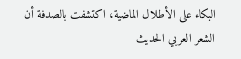البكاء على الأطلال الماضية، اكتشفت بالصدفة أن الشعر العربي الحديث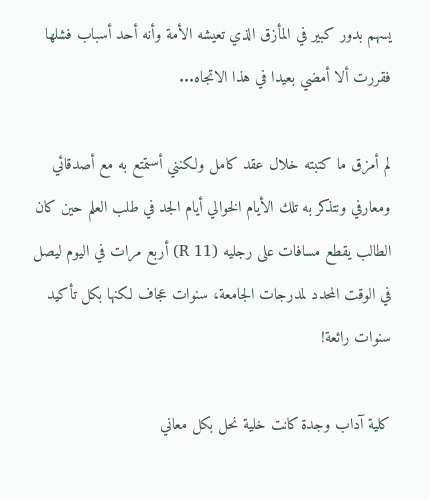يسهم بدور كبير في المأزق الذي تعيشه الأمة وأنه أحد أسباب فشلها فقررت ألا أمضي بعيدا في هذا الاتجاه...

لم أمزق ما كتبته خلال عقد كامل ولكنني أستمتع به مع أصدقائي ومعارفي ونتذكر به تلك الأيام الخوالي أيام الجد في طلب العلم حين كان الطالب يقطع مسافات على رجليه (R 11) أربع مرات في اليوم ليصل في الوقت المحدد لمدرجات الجامعة، سنوات عجاف لكنها بكل تأكيد سنوات رائعة!

كلية آداب وجدة كانت خلية نحل بكل معاني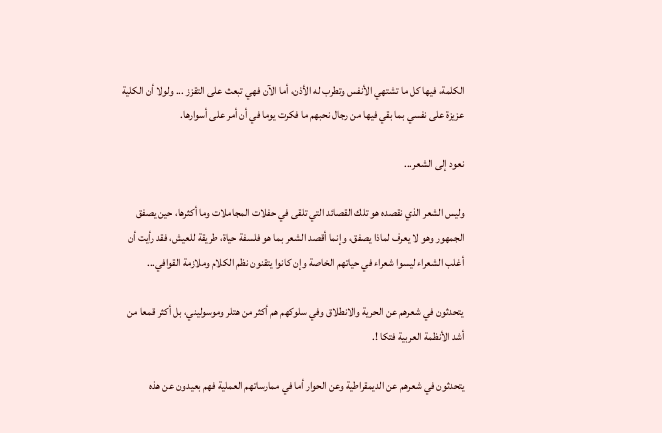الكلمة، فيها كل ما تشتهي الأنفس وتطرب له الأذن، أما الآن فهي تبعث على التقزز ... ولولا أن الكلية عزيزة على نفسي بما بقي فيها من رجال نحبهم ما فكرت يوما في أن أمر على أسوارها.

نعود إلى الشعر...

وليس الشعر الذي نقصده هو تلك القصائد التي تلقى في حفلات المجاملات وما أكثرها، حين يصفق الجمهور وهو لا يعرف لماذا يصفق، وإنما أقصد الشعر بما هو فلسفة حياة، طريقة للعيش، فقد رأيت أن أغلب الشعراء ليسوا شعراء في حياتهم الخاصة وإن كانوا يتقنون نظم الكلام وملازمة القوافي...

يتحدثون في شعرهم عن الحرية والانطلاق وفي سلوكهم هم أكثر من هتلر وموسوليني، بل أكثر قمعا من أشد الأنظمة العربية فتكا !.

يتحدثون في شعرهم عن الديمقراطية وعن الحوار أما في ممارساتهم العملية فهم بعيدون عن هذه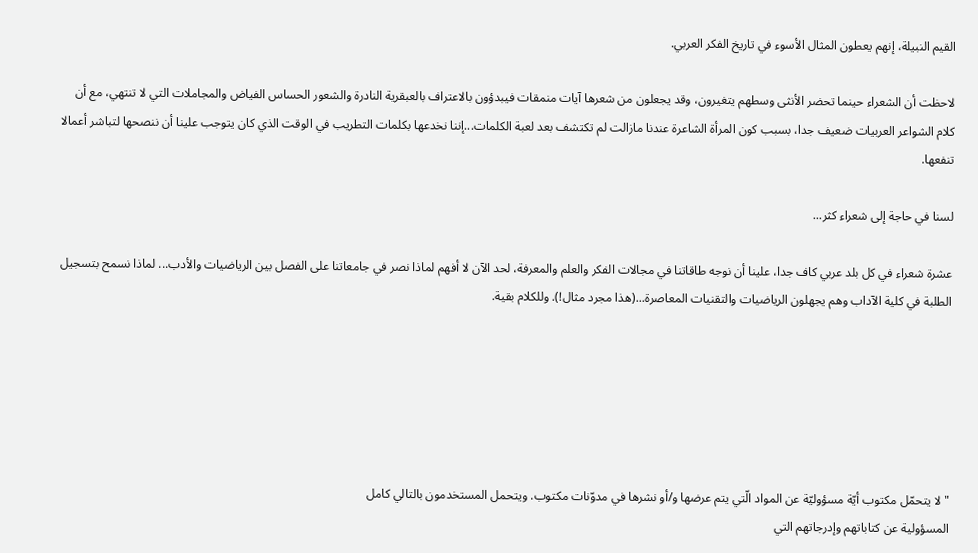القيم النبيلة، إنهم يعطون المثال الأسوء في تاريخ الفكر العربي.

لاحظت أن الشعراء حينما تحضر الأنثى وسطهم يتغيرون، وقد يجعلون من شعرها آيات منمقات فيبدؤون بالاعتراف بالعبقرية النادرة والشعور الحساس الفياض والمجاملات التي لا تنتهي، مع أن كلام الشواعر العربيات ضعيف جدا، بسبب كون المرأة الشاعرة عندنا مازالت لم تكتشف بعد لعبة الكلمات...إننا نخدعها بكلمات التطريب في الوقت الذي كان يتوجب علينا أن ننصحها لتباشر أعمالا تنفعها.

لسنا في حاجة إلى شعراء كثر...

عشرة شعراء في كل بلد عربي كاف جدا، علينا أن نوجه طاقاتنا في مجالات الفكر والعلم والمعرفة، لحد الآن لا أفهم لماذا نصر في جامعاتنا على الفصل بين الرياضيات والأدب... لماذا نسمح بتسجيل الطلبة في كلية الآداب وهم يجهلون الرياضيات والتقنيات المعاصرة...(هذا مجرد مثال!). وللكلام بقية.






"لا يتحمّل مكتوب أيّة مسؤوليّة عن المواد الّتي يتم عرضها و/أو نشرها في مدوّنات مكتوب. ويتحمل المستخدمون بالتالي كامل
المسؤولية عن كتاباتهم وإدرجاتهم التي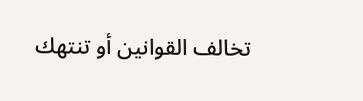تخالف القوانين أو تنتهك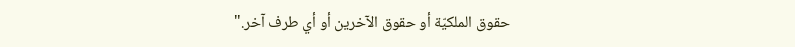حقوق الملكيّة أو حقوق الآخرين أو أي طرف آخر."